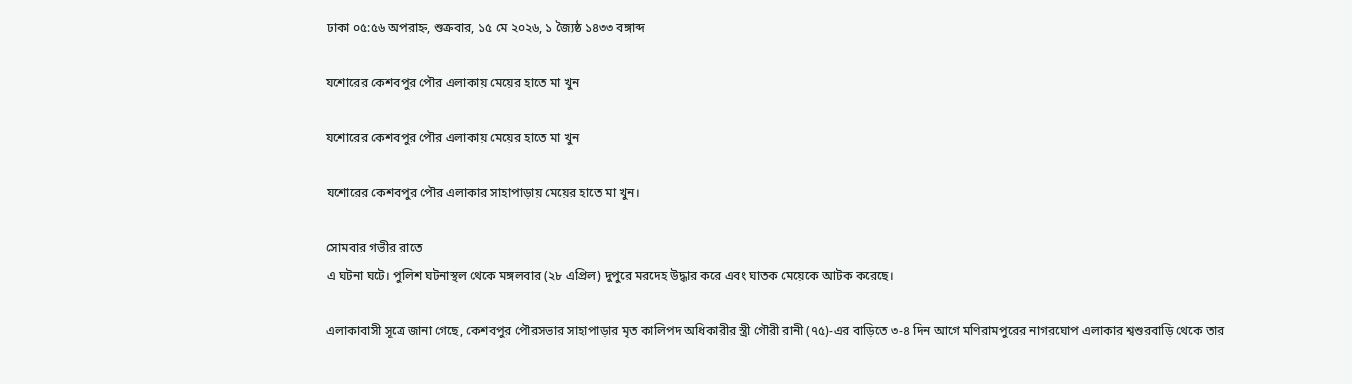ঢাকা ০৫:৫৬ অপরাহ্ন, শুক্রবার, ১৫ মে ২০২৬, ১ জ্যৈষ্ঠ ১৪৩৩ বঙ্গাব্দ

যশোরের কেশবপুর পৌর এলাকায় মেয়ের হাতে মা খুন

যশোরের কেশবপুর পৌর এলাকায় মেয়ের হাতে মা খুন

যশোরের কেশবপুর পৌর এলাকার সাহাপাড়ায় মেয়ের হাতে মা খুন।

সোমবার গভীর রাতে
এ ঘটনা ঘটে। পুলিশ ঘটনাস্থল থেকে মঙ্গলবার (২৮ এপ্রিল) দুপুরে মরদেহ উদ্ধার করে এবং ঘাতক মেয়েকে আটক করেছে।

এলাকাবাসী সূত্রে জানা গেছে, কেশবপুর পৌরসভার সাহাপাড়ার মৃত কালিপদ অধিকারীর স্ত্রী গৌরী রানী (৭৫)-এর বাড়িতে ৩-৪ দিন আগে মণিরামপুরের নাগরঘোপ এলাকার শ্বশুরবাড়ি থেকে তার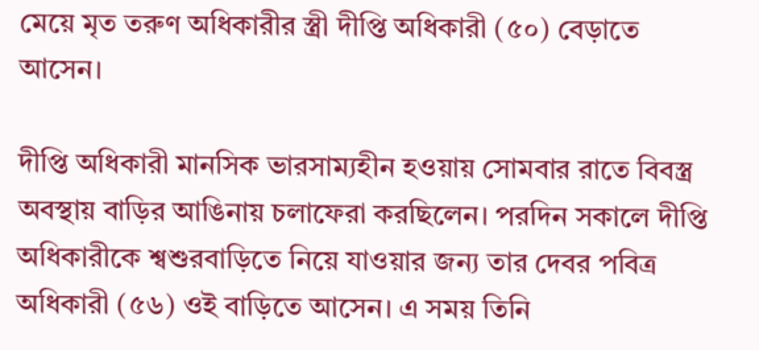মেয়ে মৃত তরুণ অধিকারীর স্ত্রী দীপ্তি অধিকারী (৫০) বেড়াতে আসেন।

দীপ্তি অধিকারী মানসিক ভারসাম্যহীন হওয়ায় সোমবার রাতে বিবস্ত্র অবস্থায় বাড়ির আঙিনায় চলাফেরা করছিলেন। পরদিন সকালে দীপ্তি অধিকারীকে শ্বশুরবাড়িতে নিয়ে যাওয়ার জন্য তার দেবর পবিত্র অধিকারী (৫৬) ওই বাড়িতে আসেন। এ সময় তিনি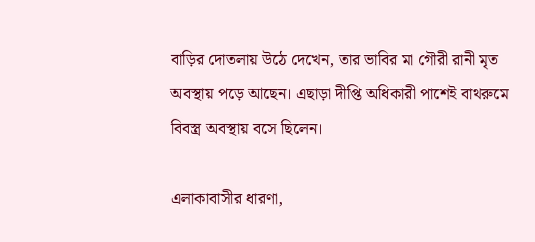বাড়ির দোতলায় উঠে দেখেন, তার ভাবির মা গৌরী রানী মৃত অবস্থায় পড়ে আছেন। এছাড়া দীপ্তি অধিকারী পাশেই বাথরুমে বিবস্ত্র অবস্থায় বসে ছিলেন।

এলাকাবাসীর ধারণা,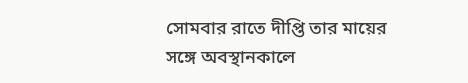সোমবার রাতে দীপ্তি তার মায়ের সঙ্গে অবস্থানকালে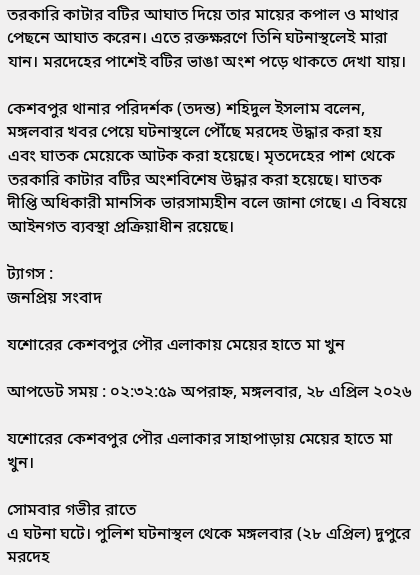তরকারি কাটার বটির আঘাত দিয়ে তার মায়ের কপাল ও মাথার পেছনে আঘাত করেন। এতে রক্তক্ষরণে তিনি ঘটনাস্থলেই মারা যান। মরদেহের পাশেই বটির ভাঙা অংশ পড়ে থাকতে দেখা যায়।

কেশবপুর থানার পরিদর্শক (তদন্ত) শহিদুল ইসলাম বলেন, মঙ্গলবার খবর পেয়ে ঘটনাস্থলে পৌঁছে মরদেহ উদ্ধার করা হয় এবং ঘাতক মেয়েকে আটক করা হয়েছে। মৃতদেহের পাশ থেকে তরকারি কাটার বটির অংশবিশেষ উদ্ধার করা হয়েছে। ঘাতক দীপ্তি অধিকারী মানসিক ভারসাম্যহীন বলে জানা গেছে। এ বিষয়ে আইনগত ব্যবস্থা প্রক্রিয়াধীন রয়েছে।

ট্যাগস :
জনপ্রিয় সংবাদ

যশোরের কেশবপুর পৌর এলাকায় মেয়ের হাতে মা খুন

আপডেট সময় : ০২:৩২:৫৯ অপরাহ্ন, মঙ্গলবার, ২৮ এপ্রিল ২০২৬

যশোরের কেশবপুর পৌর এলাকার সাহাপাড়ায় মেয়ের হাতে মা খুন।

সোমবার গভীর রাতে
এ ঘটনা ঘটে। পুলিশ ঘটনাস্থল থেকে মঙ্গলবার (২৮ এপ্রিল) দুপুরে মরদেহ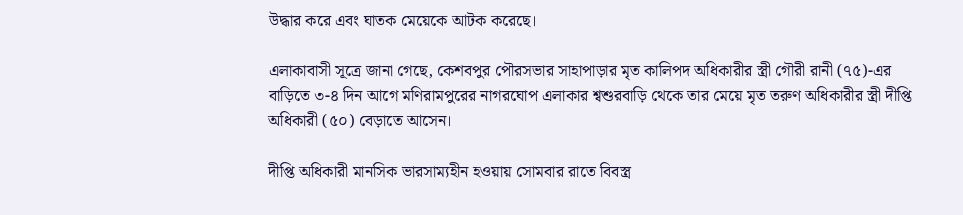উদ্ধার করে এবং ঘাতক মেয়েকে আটক করেছে।

এলাকাবাসী সূত্রে জানা গেছে, কেশবপুর পৌরসভার সাহাপাড়ার মৃত কালিপদ অধিকারীর স্ত্রী গৌরী রানী (৭৫)-এর বাড়িতে ৩-৪ দিন আগে মণিরামপুরের নাগরঘোপ এলাকার শ্বশুরবাড়ি থেকে তার মেয়ে মৃত তরুণ অধিকারীর স্ত্রী দীপ্তি অধিকারী (৫০) বেড়াতে আসেন।

দীপ্তি অধিকারী মানসিক ভারসাম্যহীন হওয়ায় সোমবার রাতে বিবস্ত্র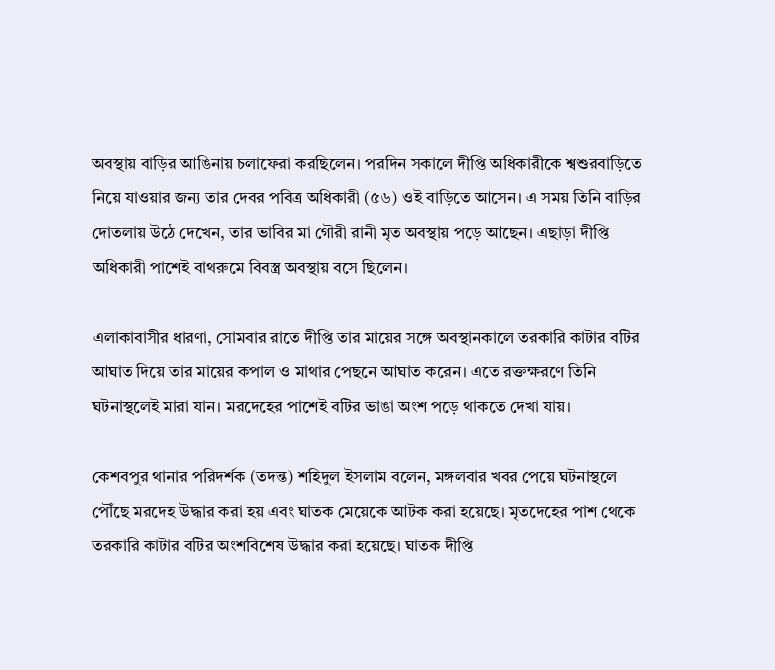অবস্থায় বাড়ির আঙিনায় চলাফেরা করছিলেন। পরদিন সকালে দীপ্তি অধিকারীকে শ্বশুরবাড়িতে নিয়ে যাওয়ার জন্য তার দেবর পবিত্র অধিকারী (৫৬) ওই বাড়িতে আসেন। এ সময় তিনি বাড়ির দোতলায় উঠে দেখেন, তার ভাবির মা গৌরী রানী মৃত অবস্থায় পড়ে আছেন। এছাড়া দীপ্তি অধিকারী পাশেই বাথরুমে বিবস্ত্র অবস্থায় বসে ছিলেন।

এলাকাবাসীর ধারণা, সোমবার রাতে দীপ্তি তার মায়ের সঙ্গে অবস্থানকালে তরকারি কাটার বটির আঘাত দিয়ে তার মায়ের কপাল ও মাথার পেছনে আঘাত করেন। এতে রক্তক্ষরণে তিনি ঘটনাস্থলেই মারা যান। মরদেহের পাশেই বটির ভাঙা অংশ পড়ে থাকতে দেখা যায়।

কেশবপুর থানার পরিদর্শক (তদন্ত) শহিদুল ইসলাম বলেন, মঙ্গলবার খবর পেয়ে ঘটনাস্থলে পৌঁছে মরদেহ উদ্ধার করা হয় এবং ঘাতক মেয়েকে আটক করা হয়েছে। মৃতদেহের পাশ থেকে তরকারি কাটার বটির অংশবিশেষ উদ্ধার করা হয়েছে। ঘাতক দীপ্তি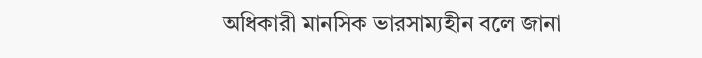অধিকারী মানসিক ভারসাম্যহীন বলে জানা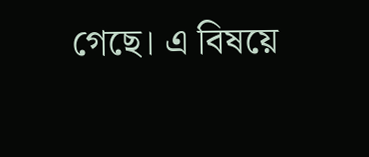গেছে। এ বিষয়ে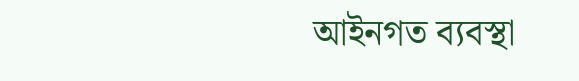আইনগত ব্যবস্থা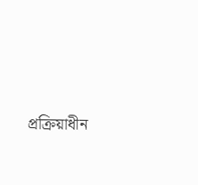প্রক্রিয়াধীন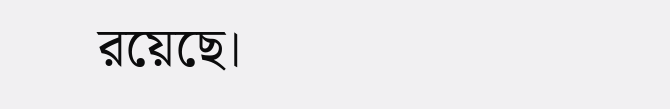রয়েছে।